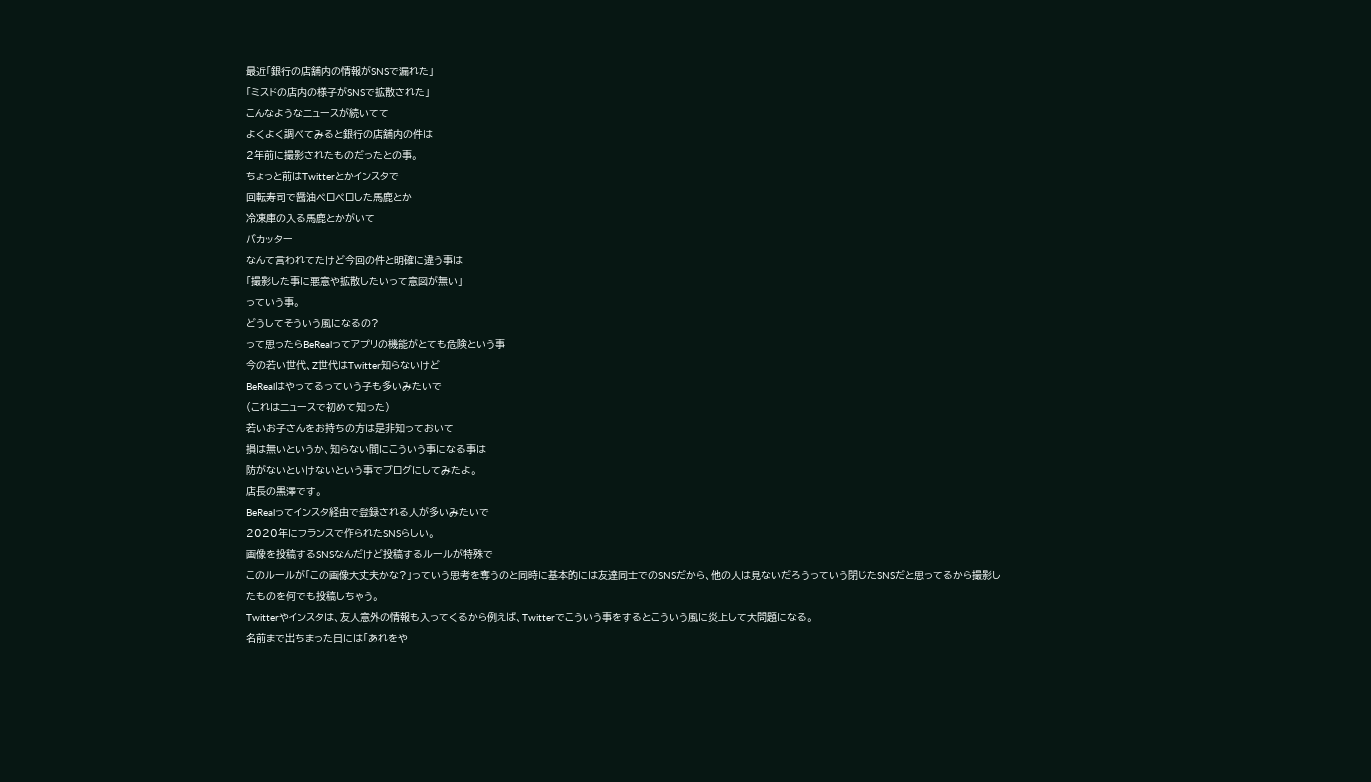最近「銀行の店舗内の情報がSNSで漏れた」
「ミスドの店内の様子がSNSで拡散された」
こんなようなニュースが続いてて
よくよく調べてみると銀行の店舗内の件は
2年前に撮影されたものだったとの事。
ちょっと前はTwitterとかインスタで
回転寿司で醤油ペロペロした馬鹿とか
冷凍庫の入る馬鹿とかがいて
バカッター
なんて言われてたけど今回の件と明確に違う事は
「撮影した事に悪意や拡散したいって意図が無い」
っていう事。
どうしてそういう風になるの?
って思ったらBeRealってアプリの機能がとても危険という事
今の若い世代、Z世代はTwitter知らないけど
BeRealはやってるっていう子も多いみたいで
(これはニュースで初めて知った)
若いお子さんをお持ちの方は是非知っておいて
損は無いというか、知らない間にこういう事になる事は
防がないといけないという事でブログにしてみたよ。
店長の黒澤です。
BeRealってインスタ経由で登録される人が多いみたいで
2020年にフランスで作られたSNSらしい。
画像を投稿するSNSなんだけど投稿するルールが特殊で
このルールが「この画像大丈夫かな?」っていう思考を奪うのと同時に基本的には友達同士でのSNSだから、他の人は見ないだろうっていう閉じたSNSだと思ってるから撮影したものを何でも投稿しちゃう。
Twitterやインスタは、友人意外の情報も入ってくるから例えば、Twitterでこういう事をするとこういう風に炎上して大問題になる。
名前まで出ちまった日には「あれをや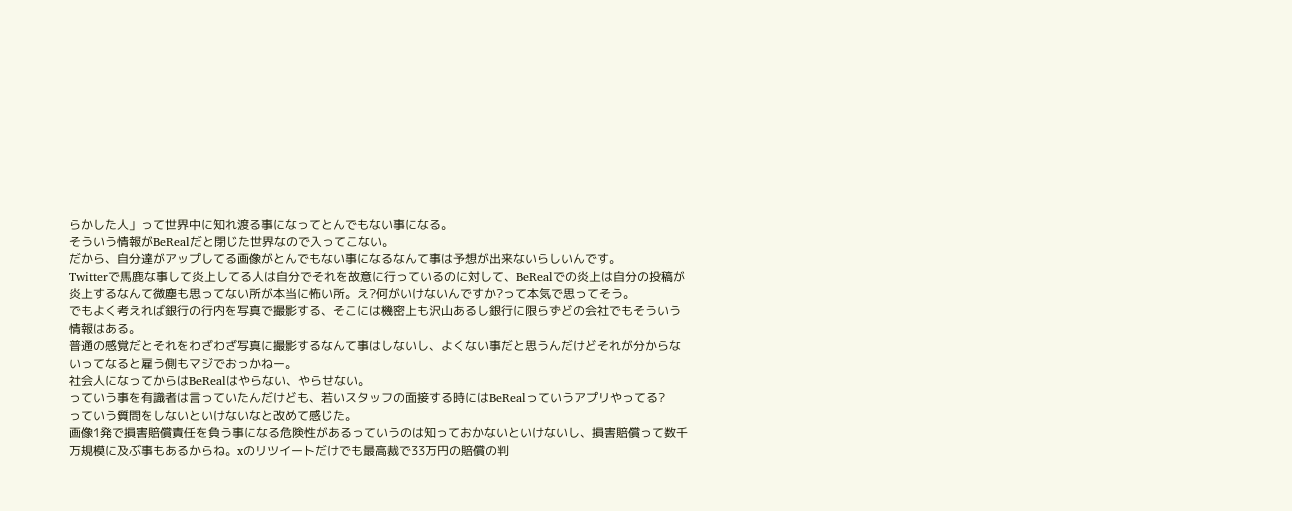らかした人」って世界中に知れ渡る事になってとんでもない事になる。
そういう情報がBeRealだと閉じた世界なので入ってこない。
だから、自分達がアップしてる画像がとんでもない事になるなんて事は予想が出来ないらしいんです。
Twitterで馬鹿な事して炎上してる人は自分でそれを故意に行っているのに対して、BeRealでの炎上は自分の投稿が炎上するなんて微塵も思ってない所が本当に怖い所。え?何がいけないんですか?って本気で思ってそう。
でもよく考えれば銀行の行内を写真で撮影する、そこには機密上も沢山あるし銀行に限らずどの会社でもそういう情報はある。
普通の感覚だとそれをわざわざ写真に撮影するなんて事はしないし、よくない事だと思うんだけどそれが分からないってなると雇う側もマジでおっかねー。
社会人になってからはBeRealはやらない、やらせない。
っていう事を有識者は言っていたんだけども、若いスタッフの面接する時にはBeRealっていうアプリやってる?
っていう質問をしないといけないなと改めて感じた。
画像1発で損害賠償責任を負う事になる危険性があるっていうのは知っておかないといけないし、損害賠償って数千万規模に及ぶ事もあるからね。xのリツイートだけでも最高裁で33万円の賠償の判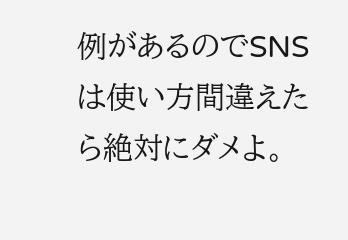例があるのでSNSは使い方間違えたら絶対にダメよ。